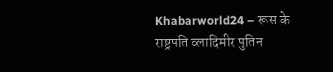Khabarworld24 – रूस के राष्ट्रपति व्लादिमीर पुतिन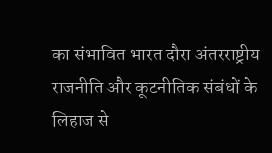का संभावित भारत दौरा अंतरराष्ट्रीय राजनीति और कूटनीतिक संबंधों के लिहाज से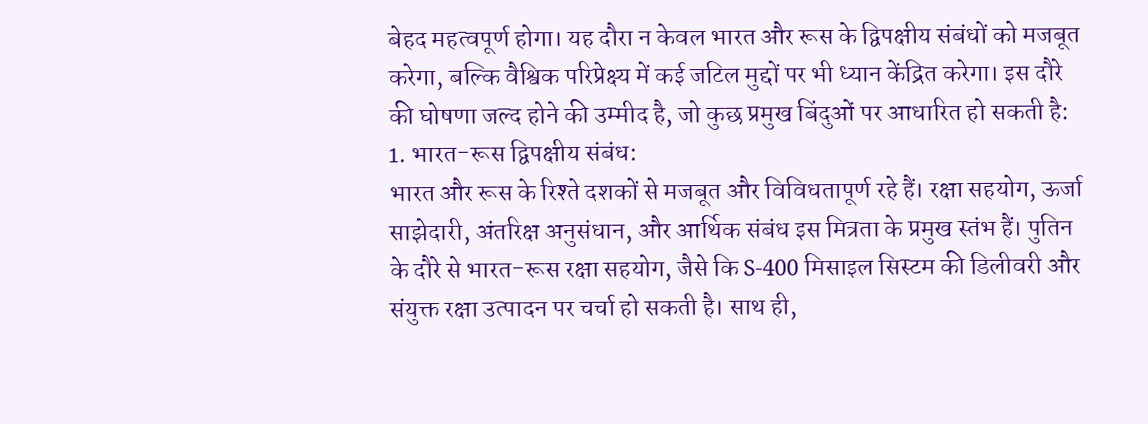बेहद महत्वपूर्ण होगा। यह दौरा न केवल भारत और रूस के द्विपक्षीय संबंधों को मजबूत करेगा, बल्कि वैश्विक परिप्रेक्ष्य में कई जटिल मुद्दों पर भी ध्यान केंद्रित करेगा। इस दौरे की घोषणा जल्द होने की उम्मीद है, जो कुछ प्रमुख बिंदुओं पर आधारित हो सकती है:
1. भारत-रूस द्विपक्षीय संबंध:
भारत और रूस के रिश्ते दशकों से मजबूत और विविधतापूर्ण रहे हैं। रक्षा सहयोग, ऊर्जा साझेदारी, अंतरिक्ष अनुसंधान, और आर्थिक संबंध इस मित्रता के प्रमुख स्तंभ हैं। पुतिन के दौरे से भारत-रूस रक्षा सहयोग, जैसे कि S-400 मिसाइल सिस्टम की डिलीवरी और संयुक्त रक्षा उत्पादन पर चर्चा हो सकती है। साथ ही,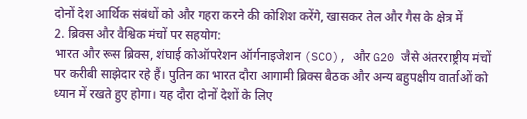दोनों देश आर्थिक संबंधों को और गहरा करने की कोशिश करेंगे, खासकर तेल और गैस के क्षेत्र में
2. ब्रिक्स और वैश्विक मंचों पर सहयोग:
भारत और रूस ब्रिक्स, शंघाई कोऑपरेशन ऑर्गनाइजेशन (SCO), और G20 जैसे अंतरराष्ट्रीय मंचों पर करीबी साझेदार रहे हैं। पुतिन का भारत दौरा आगामी ब्रिक्स बैठक और अन्य बहुपक्षीय वार्ताओं को ध्यान में रखते हुए होगा। यह दौरा दोनों देशों के लिए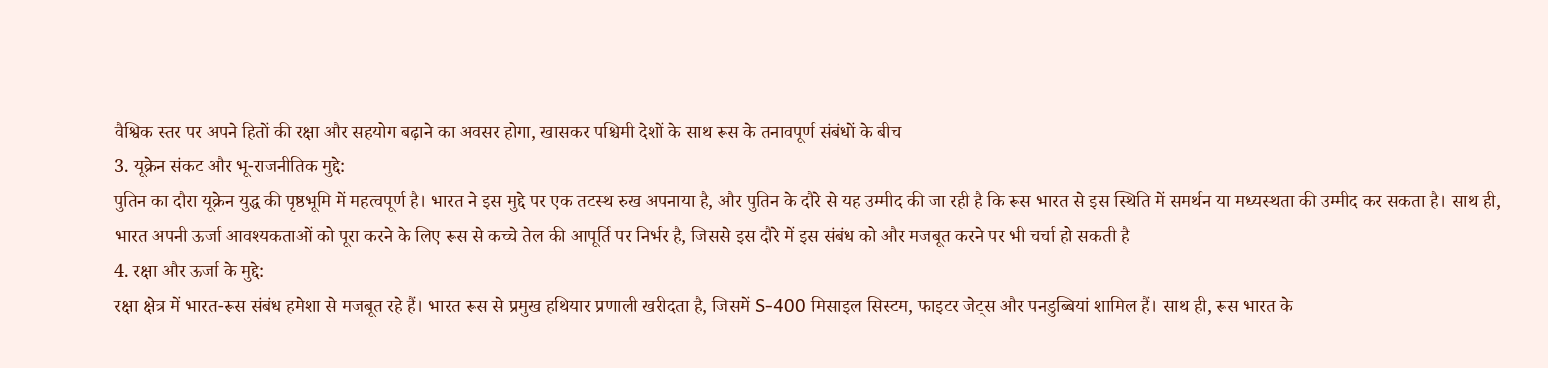वैश्विक स्तर पर अपने हितों की रक्षा और सहयोग बढ़ाने का अवसर होगा, खासकर पश्चिमी देशों के साथ रूस के तनावपूर्ण संबंधों के बीच
3. यूक्रेन संकट और भू-राजनीतिक मुद्दे:
पुतिन का दौरा यूक्रेन युद्ध की पृष्ठभूमि में महत्वपूर्ण है। भारत ने इस मुद्दे पर एक तटस्थ रुख अपनाया है, और पुतिन के दौरे से यह उम्मीद की जा रही है कि रूस भारत से इस स्थिति में समर्थन या मध्यस्थता की उम्मीद कर सकता है। साथ ही, भारत अपनी ऊर्जा आवश्यकताओं को पूरा करने के लिए रूस से कच्चे तेल की आपूर्ति पर निर्भर है, जिससे इस दौरे में इस संबंध को और मजबूत करने पर भी चर्चा हो सकती है
4. रक्षा और ऊर्जा के मुद्दे:
रक्षा क्षेत्र में भारत-रूस संबंध हमेशा से मजबूत रहे हैं। भारत रूस से प्रमुख हथियार प्रणाली खरीदता है, जिसमें S-400 मिसाइल सिस्टम, फाइटर जेट्स और पनडुब्बियां शामिल हैं। साथ ही, रूस भारत के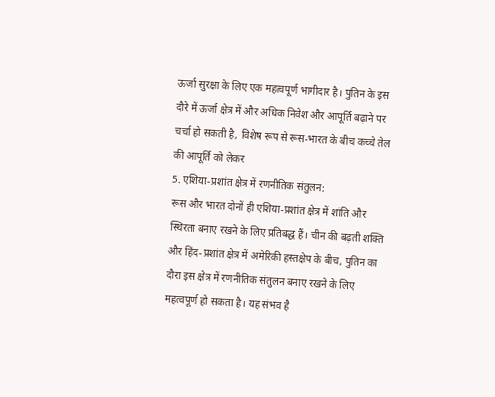ऊर्जा सुरक्षा के लिए एक महत्वपूर्ण भागीदार है। पुतिन के इस दौरे में ऊर्जा क्षेत्र में और अधिक निवेश और आपूर्ति बढ़ाने पर चर्चा हो सकती है, विशेष रूप से रूस-भारत के बीच कच्चे तेल की आपूर्ति को लेकर
5. एशिया-प्रशांत क्षेत्र में रणनीतिक संतुलन:
रूस और भारत दोनों ही एशिया-प्रशांत क्षेत्र में शांति और स्थिरता बनाए रखने के लिए प्रतिबद्ध हैं। चीन की बढ़ती शक्ति और हिंद-प्रशांत क्षेत्र में अमेरिकी हस्तक्षेप के बीच, पुतिन का दौरा इस क्षेत्र में रणनीतिक संतुलन बनाए रखने के लिए महत्वपूर्ण हो सकता है। यह संभव है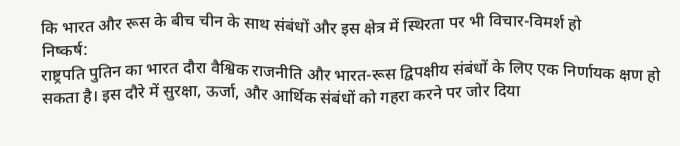कि भारत और रूस के बीच चीन के साथ संबंधों और इस क्षेत्र में स्थिरता पर भी विचार-विमर्श हो
निष्कर्ष:
राष्ट्रपति पुतिन का भारत दौरा वैश्विक राजनीति और भारत-रूस द्विपक्षीय संबंधों के लिए एक निर्णायक क्षण हो सकता है। इस दौरे में सुरक्षा, ऊर्जा, और आर्थिक संबंधों को गहरा करने पर जोर दिया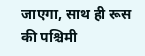जाएगा, साथ ही रूस की पश्चिमी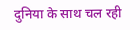दुनिया के साथ चल रही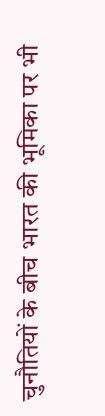चुनौतियों के बीच भारत की भूमिका पर भी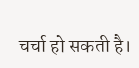चर्चा हो सकती है।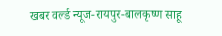खबर वर्ल्ड न्यूज-रायपुर-बालकृष्ण साहू